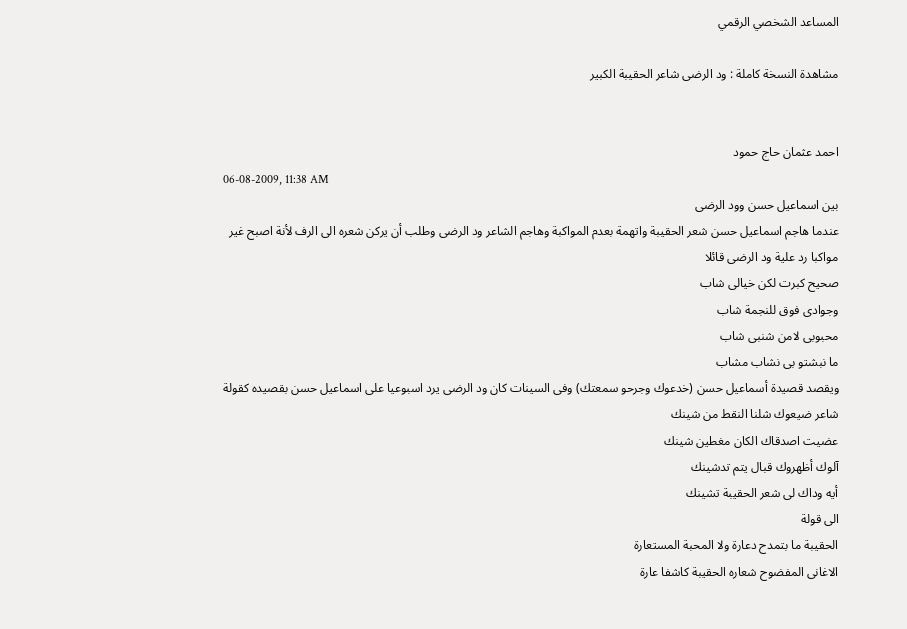المساعد الشخصي الرقمي

مشاهدة النسخة كاملة : ود الرضى شاعر الحقيبة الكبير


احمد عثمان حاج حمود
06-08-2009, 11:38 AM
بين اسماعيل حسن وود الرضى
عندما هاجم اسماعيل حسن شعر الحقيبة واتهمة بعدم المواكبة وهاجم الشاعر ود الرضى وطلب أن يركن شعره الى الرف لأنة اصبح غير مواكبا رد علية ود الرضى قائلا
صحيح كبرت لكن خيالى شاب
وجوادى فوق للنجمة شاب
محبوبى لامن شنبى شاب
ما نبشتو بى نشاب مشاب
ويقصد قصيدة أسماعيل حسن (خدعوك وجرحو سمعتك) وفى السينات كان ود الرضى يرد اسبوعيا على اسماعيل حسن بقصيده كقولة
شاعر ضيعوك شلنا النقط من شينك
عضيت اصدقاك الكان مغطين شينك
آلوك أظهروك قبال يتم تدشينك
أيه وداك لى شعر الحقيبة تشينك
الى قولة
الحقيبة ما بتمدح دعارة ولا المحبة المستعارة
الاغانى المفضوح شعاره الحقيبة كاشفا عارة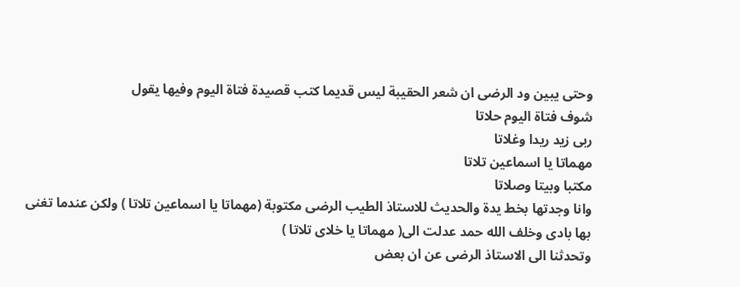وحتى يبين ود الرضى ان شعر الحقيبة ليس قديما كتب قصيدة فتاة اليوم وفيها يقول
شوف فتاة اليوم حلاتا
ربى زيد ريدا وغلاتا
مهماتا يا اسماعين تلاتا
مكتبا وبيتا وصلاتا
وانا وجدتها بخط يدة والحديث للاستاذ الطيب الرضى مكتوبة (مهماتا يا اسماعين تلاتا ) ولكن عندما تغنى بها بادى وخلف الله حمد عدلت الى( مهماتا يا خلاى تلاتا )
وتحدثنا الى الاستاذ الرضى عن ان بعض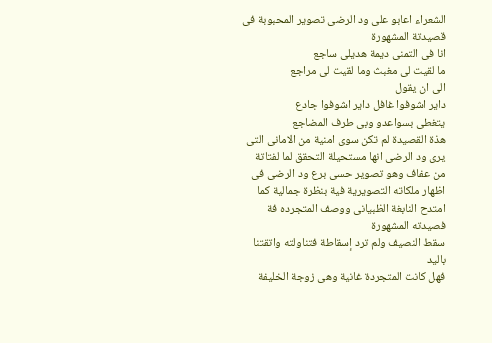الشعراء اعابو على ود الرضى تصوير المحبوبة فى قصيدتة المشهورة
انا فى التمنى ديمة هديلى ساجع
ما لقيت لى مغبث وما لقيت لى مراجع
الى ان يقول
داير اشوفوا غافل داير اشوفوا جادع
يتغطى بسواعدو وبى طرف المضاجع
هذة القصيدة لم تكن سوى امنية من الامانى التى يرى ود الرضى انها مستحيلة التحقق لما لفتاتة من عفاف وهو تصوير حسى برع ود الرضى فى اظهار ملكاته التصويرية فية بنظرة جمالية كما امتدح النابغة الظبيانى ووصف المتجرده فة فصيدته المشهورة
سقط النصيف ولم ترد إسقاطة فتناولته واتقتنا باليد
فهل كانت المتجردة غانية وهى زوجة الخليفة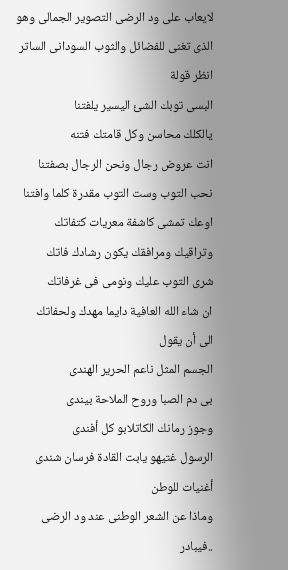لايعاب على ود الرضى التصوير الجمالى وهو الذى تغنى للفضائل والثوب السودانى الساتر انظر قولة
البسى توبك الشئ اليسير يلفتنا
يالكلك محاسن وكل قامتك فتنه
انت عروض رجال ونحن الرجال بصفتنا
نحب التوب وست التوب مقدرة كلما وافتنا
اوعك تمشى كاشفة معريات كتفاتك
وتراقيك ومرافقك يكون رشادك فاتك
شرى التوب عليك ونومى فى غرفاتك
ان شاء الله العافية دايما مهدك ولحفاتك
الى أن يقول
الجسم المثل ناعم الحرير الهندى
بى دم الصبا وروح الملاحة بيندى
وجوز رمانك الكاتلابو كل أفندى
الرسول غتيهو يابت القادة فرسان شندى
أغنيات للوطن
وماذا عن الشعر الوطنى عند ود الرضى ..فيبادر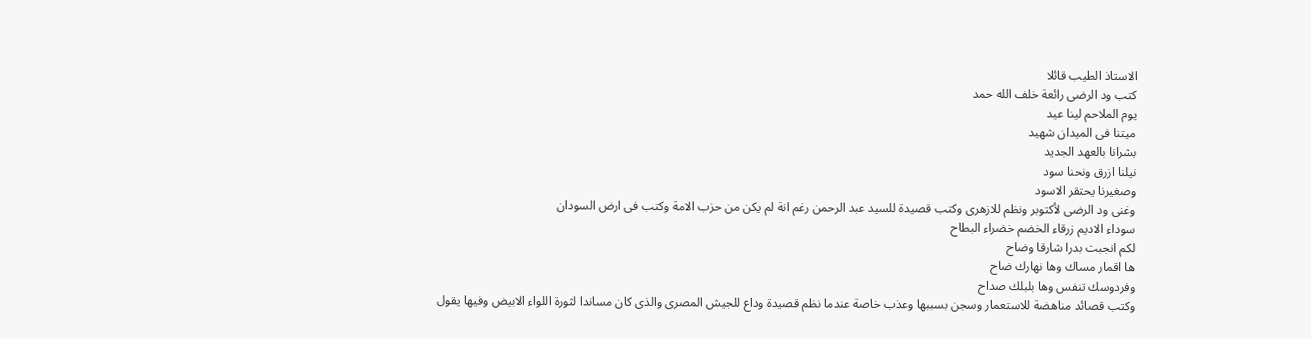الاستاذ الطيب قائلا
كتب ود الرضى رائعة خلف الله حمد
يوم الملاحم لينا عيد
ميتنا فى الميدان شهيد
بشرانا بالعهد الجديد
نيلنا ازرق ونحنا سود
وصغيرنا يحتقر الاسود
وغنى ود الرضى لأكتوبر ونظم للازهرى وكتب قصيدة للسيد عبد الرحمن رغم انة لم يكن من حزب الامة وكتب فى ارض السودان
سوداء الاديم زرقاء الخضم خضراء البطاح
لكم انجبت بدرا شارقا وضاح
ها اقمار مساك وها نهارك ضاح
وفردوسك تنفس وها بلبلك صداح
وكتب قصائد مناهضة للاستعمار وسجن بسببها وعذب خاصة عندما نظم قصيدة وداع للجيش المصرى والذى كان مساندا لثورة اللواء الابيض وفيها يقول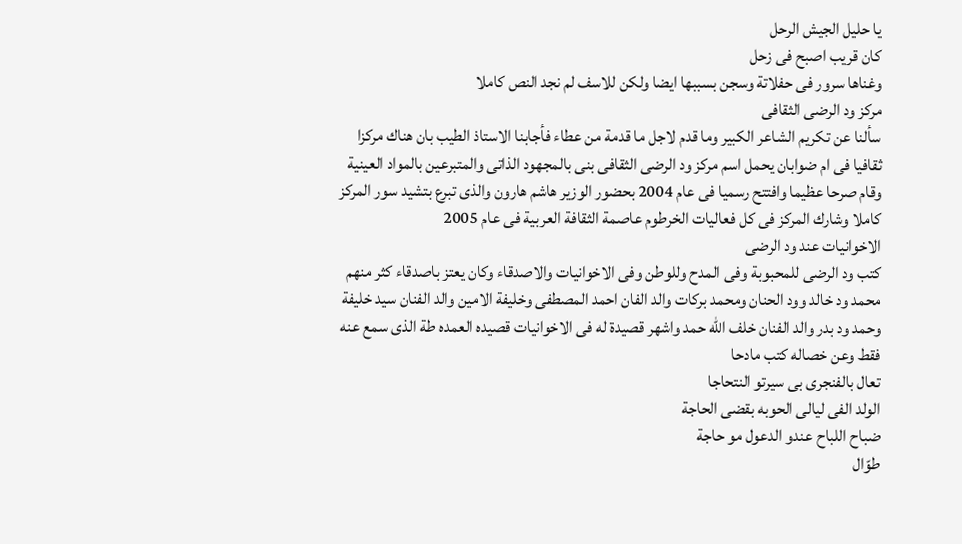يا حليل الجيش الرحل
كان قريب اصبح فى زحل
وغناها سرور فى حفلاتة وسجن بسببها ايضا ولكن للاسف لم نجد النص كاملا
مركز ود الرضى الثقافى
سألنا عن تكريم الشاعر الكبير وما قدم لاجل ما قدمة من عطاء فأجابنا الاستاذ الطيب بان هناك مركزا ثقافيا فى ام ضوابان يحمل اسم مركز ود الرضى الثقافى بنى بالمجهود الذاتى والمتبرعين بالمواد العينية وقام صرحا عظيما وافتتح رسميا فى عام 2004 بحضور الوزير هاشم هارون والذى تبرع بتشيد سور المركز كاملا وشارك المركز فى كل فعاليات الخرطوم عاصمة الثقافة العربية فى عام 2005
الاخوانيات عند ود الرضى
كتب ود الرضى للمحبوبة وفى المدح وللوطن وفى الاخوانيات والاصدقاء وكان يعتز باصدقاء كثر منهم محمد ود خالد وود الحنان ومحمد بركات والد الفان احمد المصطفى وخليفة الامين والد الفنان سيد خليفة وحمد ود بدر والد الفنان خلف الله حمد واشهر قصيدة له فى الاخوانيات قصيده العمده طة الذى سمع عنه فقط وعن خصاله كتب مادحا
تعال بالفنجرى بى سيرتو النتحاجا
الولد الفى ليالى الحوبه بقضى الحاجة
ضباح اللباح عندو الدعول مو حاجة
طوّال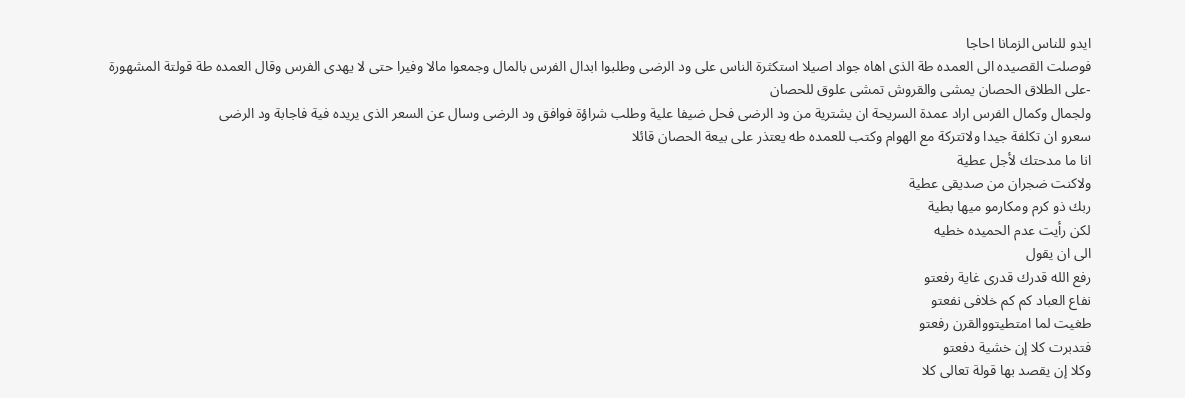ايدو للناس الزمانا احاجا
فوصلت القصيده الى العمده طة الذى اهاه جواد اصيلا استكثرة الناس على ود الرضى وطلبوا ابدال الفرس بالمال وجمعوا مالا وفيرا حتى لا يهدى الفرس وقال العمده طة قولتة المشهورة
-على الطلاق الحصان يمشى والقروش تمشى علوق للحصان
ولجمال وكمال الفرس اراد عمدة السريحة ان يشترية من ود الرضى فحل ضيفا علية وطلب شراؤة فوافق ود الرضى وسال عن السعر الذى يريده فية فاجابة ود الرضى
سعرو ان تكلفة جيدا ولاتتركة مع الهوام وكتب للعمده طه يعتذر على بيعة الحصان قائلا
انا ما مدحتك لأجل عطية
ولاكنت ضجران من صديقى عطية
ربك ذو كرم ومكارمو ميها بطية
لكن رأيت عدم الحميده خطيه
الى ان يقول
رفع الله قدرك قدرى غاية رفعتو
نفاع العباد كم كم خلافى نفعتو
طغيت لما امتطيتووالقرن رفعتو
فتدبرت كلا إن خشية دفعتو
وكلا إن يقصد بها قولة تعالى كلا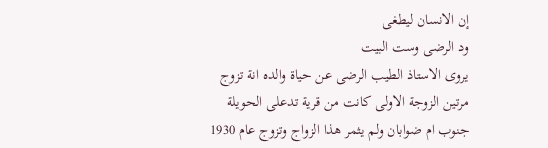إن الانسان ليطغى
ود الرضى وست البيت
يروى الاستاذ الطيب الرضى عن حياة والده انة تزوج مرتين الزوجة الاولى كانت من قرية تدعلى الحويلة جنوب ام ضوابان ولم يثمر هذا الزواج وتزوج عام 1930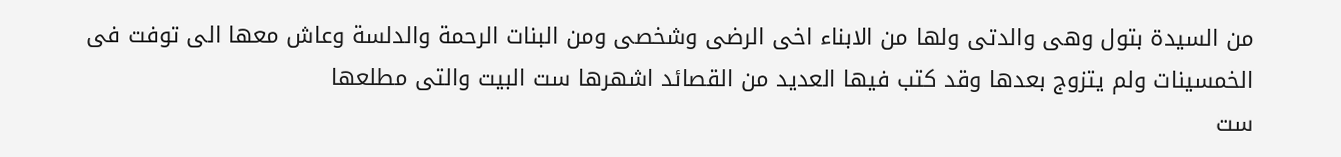من السيدة بتول وهى والدتى ولها من الابناء اخى الرضى وشخصى ومن البنات الرحمة والدلسة وعاش معها الى توفت فى الخمسينات ولم يتزوج بعدها وقد كتب فيها العديد من القصائد اشهرها ست البيت والتى مطلعها
ست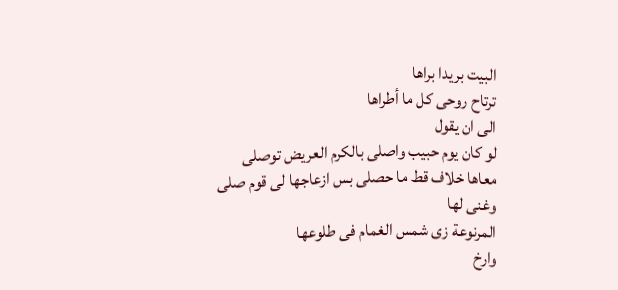البيت بريدا براها
ترتاح روحى كل ما أطراها
الى ان يقول
لو كان يوم حبيب واصلى بالكرم العريض توصلى
معاها خلاف قط ما حصلى بس ازعاجها لى قوم صلى
وغنى لها
المرنوعة زى شمس الغمام فى طلوعها
وارخ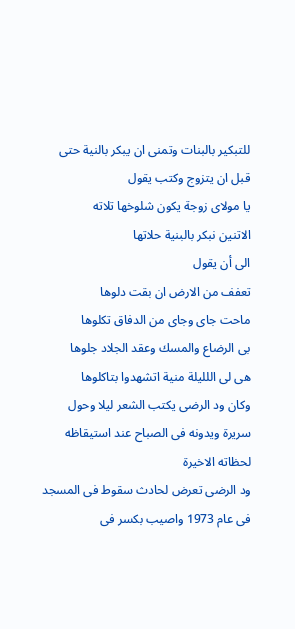للتبكير بالبنات وتمنى ان يبكر بالنية حتى قبل ان يتزوج وكتب يقول
يا مولاى زوجة يكون شلوخها تلاته
الاتنين نبكر بالبنية حلاتها
الى أن يقول
تعفف من الارض ان بقت دلوها
ماحت جاى وجاى من الدفاق تكلوها
بى الرضاع والمسك وعقد الجلاد جلوها
هى لى اللليلة منية اتشهدوا بتاكلوها
وكان ود الرضى يكتب الشعر ليلا وحول سريرة ويدونه فى الصباح عند استيقاظه
لحظاته الاخيرة
ود الرضى تعرض لحادث سقوط فى المسجد فى عام 1973 واصيب بكسر فى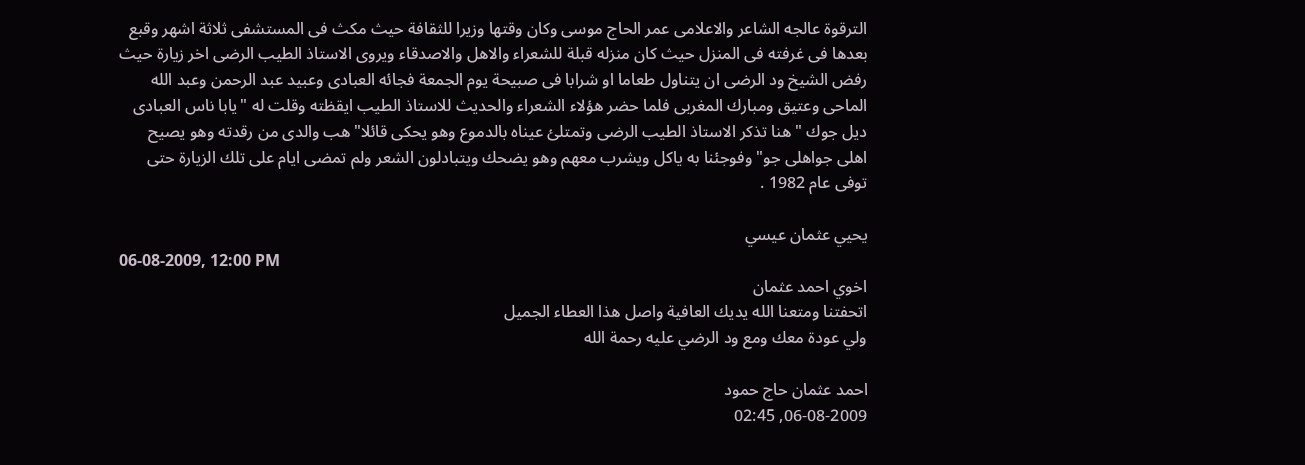الترقوة عالجه الشاعر والاعلامى عمر الحاج موسى وكان وقتها وزيرا للثقافة حيث مكث فى المستشفى ثلاثة اشهر وقبع بعدها فى غرفته فى المنزل حيث كان منزله قبلة للشعراء والاهل والاصدقاء ويروى الاستاذ الطيب الرضى اخر زيارة حيث رفض الشيخ ود الرضى ان يتناول طعاما او شرابا فى صبيحة يوم الجمعة فجائه العبادى وعبيد عبد الرحمن وعبد الله الماحى وعتيق ومبارك المغربى فلما حضر هؤلاء الشعراء والحديث للاستاذ الطيب ايقظته وقلت له "يابا ناس العبادى ديل جوك " هنا تذكر الاستاذ الطيب الرضى وتمتلئ عيناه بالدموع وهو يحكى قائلا"هب والدى من رقدته وهو يصيح اهلى جواهلى جو" وفوجئنا به ياكل ويشرب معهم وهو يضحك ويتبادلون الشعر ولم تمضى ايام على تلك الزيارة حتى توفى عام 1982 .

يحيي عثمان عيسي
06-08-2009, 12:00 PM
اخوي احمد عثمان
اتحفتنا ومتعنا الله يديك العافية واصل هذا العطاء الجميل
ولي عودة معك ومع ود الرضي عليه رحمة الله

احمد عثمان حاج حمود
06-08-2009, 02:45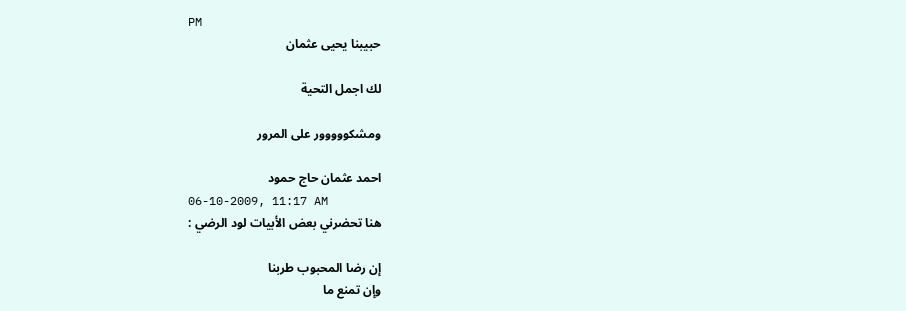PM
حبيبنا يحيى عثمان

لك اجمل التحية

ومشكووووور على المرور

احمد عثمان حاج حمود
06-10-2009, 11:17 AM
هنا تحضرني بعض الأبيات لود الرضي :

إن رضا المحبوب طربنا
وإن تمنع ما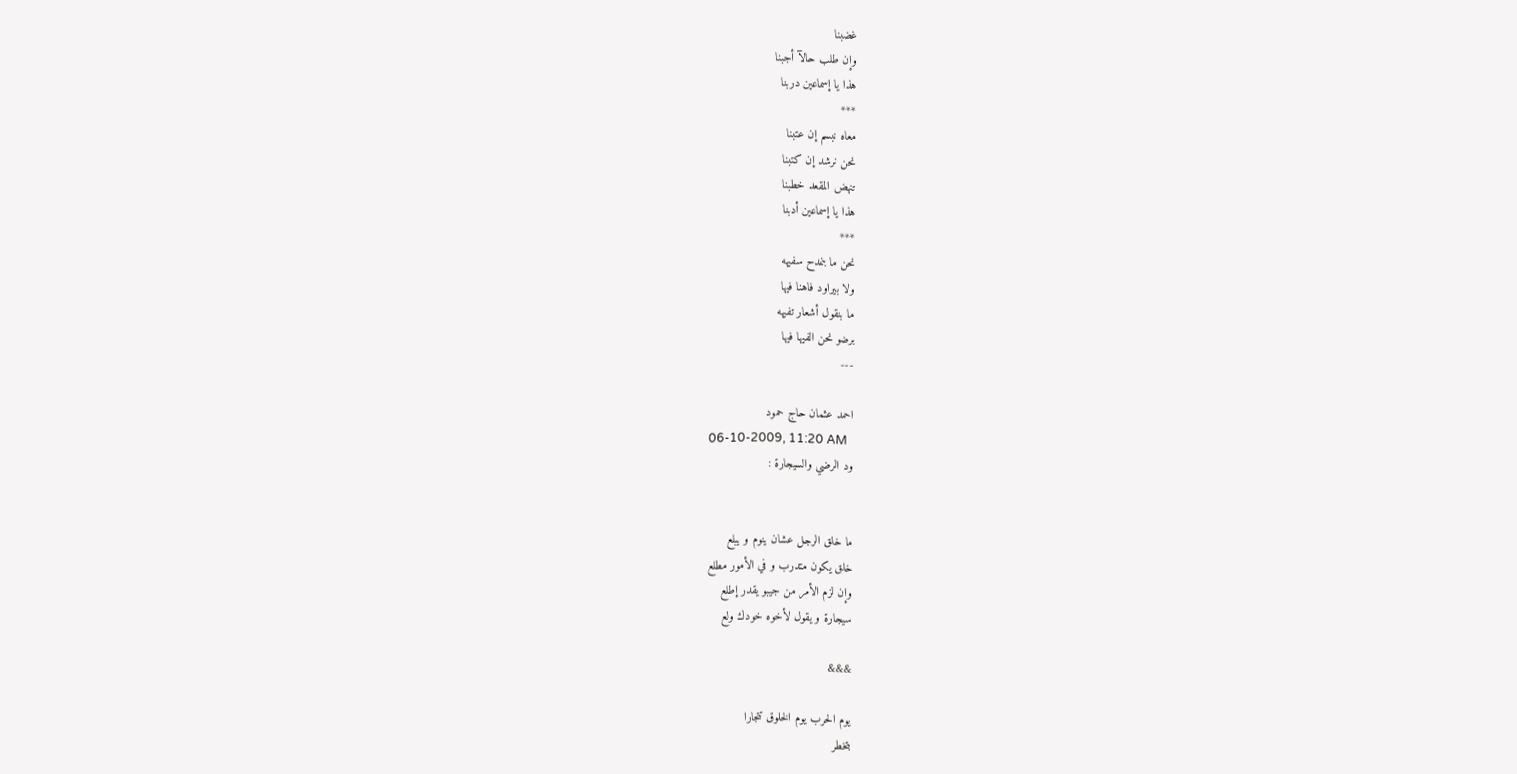غضبنا
وإن طلب حالآ أجبنا
هذا يا إسماعين دربنا
***
معاه نبسم إن عتبنا
نحن نرشد إن كتبنا
تنهض المقعد خطبنا
هذا يا إسماعين أدبنا
***
نحن ما بنمدح سفيهه
ولا بيراود فاهنا فيها
ما بنقول أشعار تفيهه
برضو نحن الفيها فيها
---

احمد عثمان حاج حمود
06-10-2009, 11:20 AM
ود الرضي والسيجارة :


ما خلق الرجل عشان ينوم و يبلع
خلق يكون متدرب و في الأمور مطلع
وإن لزم الأمر من جيبو يقدر إطلع
سيجارة و يقول لأخوه خودك ولع

&&&

يوم الحرب يوم الخلوق تتجارا
بتخطر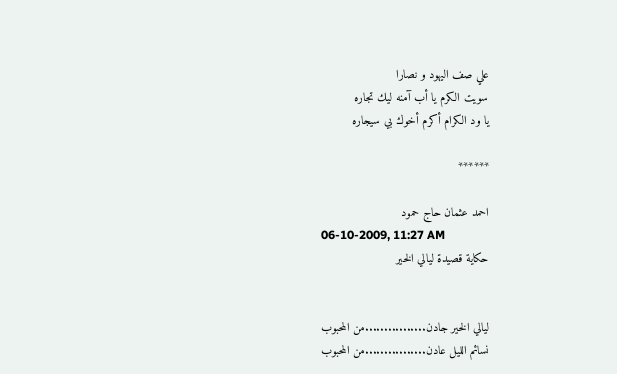علي صف اليهود و نصارا
سويت الكرم يا أب آمنه ليك تجاره
يا ود الكرام أكرم أخوك بي سيجاره

******

احمد عثمان حاج حمود
06-10-2009, 11:27 AM
حكاية قصيدة ليالي الخير


ليالي الخير جادن................من المحبوب
نسائم الليل عادن................من المحبوب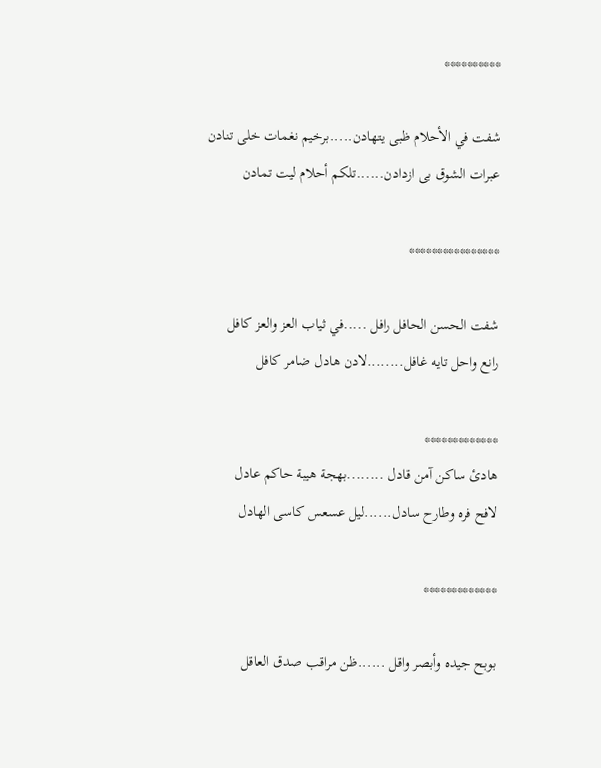**********

شفت في الأحلام ظبى يتهادن.....برخيم نغمات خلى تنادن
عبرات الشوق بى ازدادن......تلكم أحلام ليت تمادن

****************

شفت الحسن الحافل رافل .....في ثياب العز والعز كافل
رانع واحل تايه غافل........لادن هادل ضامر كافل

*************
هادئ ساكن آمن قادل ........بهجة هيبة حاكم عادل
لافح فره وطارح سادل......ليل عسعس كاسى الهادل

*************

بوبح جيده وأبصر واقل ......ظن مراقب صدق العاقل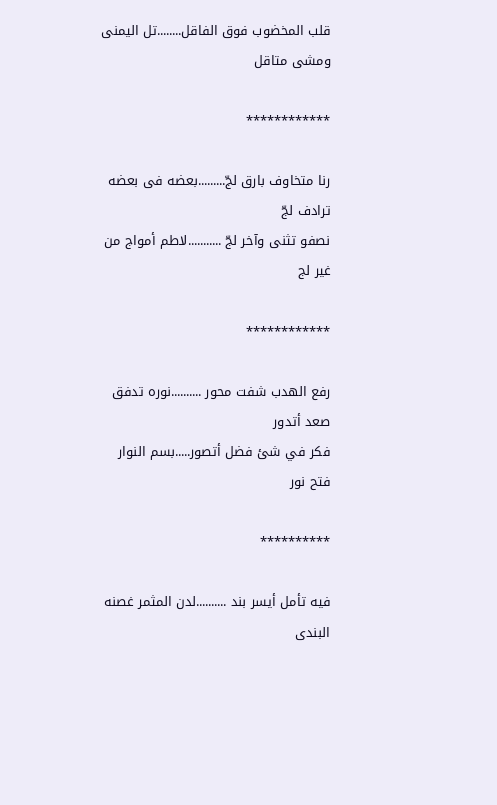قلب المخضوب فوق الفاقل........تل اليمنى ومشى متاقل

************

رنا متخاوف بارق لجّ.........بعضه فى بعضه ترادف لجّ
نصفو تثنى وآخر لجّ ...........لاطم أمواج من غير لج

************

رفع الهدب شفت محور ..........نوره تدفق صعد أتدور
فكر في شئ فضل أتصور.....بسم النوار فتح نور

**********

فيه تأمل أيسر بند ..........لدن المثمر غصنه البندى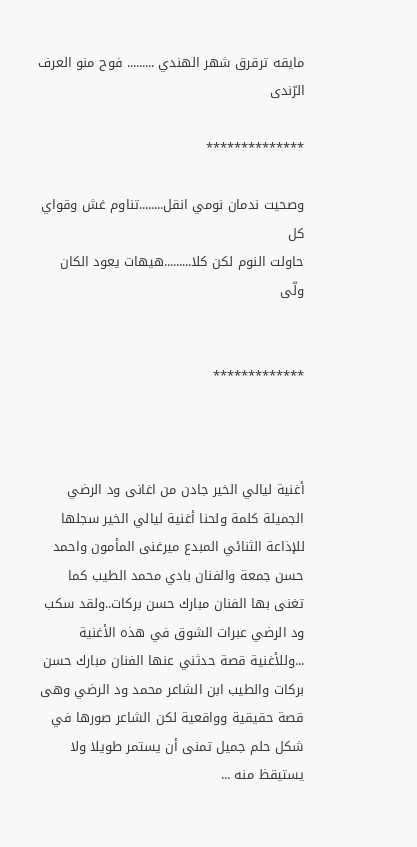مايقه ترقرق شهر الهندي ......... فوح منو العرف الرّندى

**************

وصحيت ندمان نومي انقل........تناوم غش وقواي كل
حاولت النوم لكن كلا.........هيهات يعود الكان ولّى


*************



أغنية ليالي الخير جادن من اغانى ود الرضي الجميلة كلمة ولحنا أغنية ليالي الخير سجلها للإذاعة الثنائي المبدع ميرغنى المأمون واحمد حسن جمعة والفنان بادي محمد الطيب كما تغنى بها الفنان مبارك حسن بركات..ولقد سكب ود الرضي عبرات الشوق في هذه الأغنية ...وللأغنية قصة حدثني عنها الفنان مبارك حسن بركات والطيب ابن الشاعر محمد ود الرضي وهى قصة حقيقية وواقعية لكن الشاعر صورها في شكل حلم جميل تمنى أن يستمر طويلا ولا يستيقظ منه ...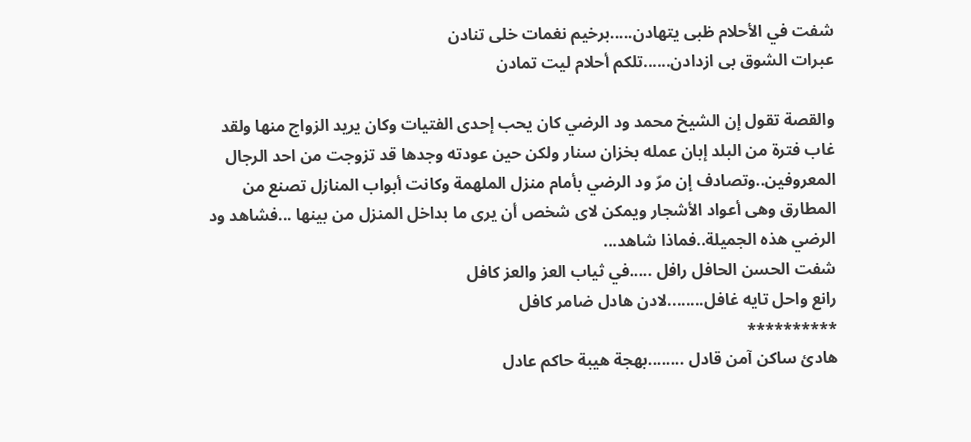شفت في الأحلام ظبى يتهادن.....برخيم نغمات خلى تنادن
عبرات الشوق بى ازدادن......تلكم أحلام ليت تمادن

والقصة تقول إن الشيخ محمد ود الرضي كان يحب إحدى الفتيات وكان يريد الزواج منها ولقد غاب فترة من البلد إبان عمله بخزان سنار ولكن حين عودته وجدها قد تزوجت من احد الرجال المعروفين..وتصادف إن مرّ ود الرضي بأمام منزل الملهمة وكانت أبواب المنازل تصنع من المطارق وهى أعواد الأشجار ويمكن لاى شخص أن يرى ما بداخل المنزل من بينها ...فشاهد ود الرضي هذه الجميلة..فماذا شاهد...
شفت الحسن الحافل رافل .....في ثياب العز والعز كافل
رانع واحل تايه غافل........لادن هادل ضامر كافل
**********
هادئ ساكن آمن قادل ........بهجة هيبة حاكم عادل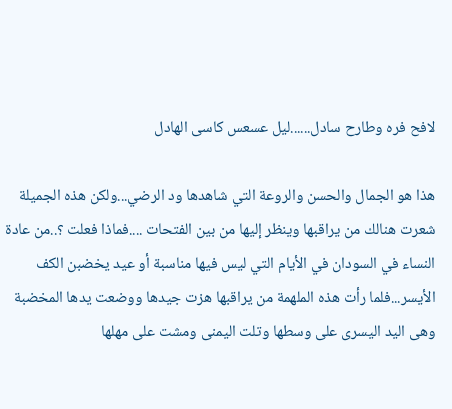لافح فره وطارح سادل......ليل عسعس كاسى الهادل

هذا هو الجمال والحسن والروعة التي شاهدها ود الرضي...ولكن هذه الجميلة شعرت هنالك من يراقبها وينظر إليها من بين الفتحات ....فماذا فعلت ؟..من عادة النساء في السودان في الأيام التي ليس فيها مناسبة أو عيد يخضبن الكف الأيسر...فلما رأت هذه الملهمة من يراقبها هزت جيدها ووضعت يدها المخضبة وهى اليد اليسرى على وسطها وتلت اليمنى ومشت على مهلها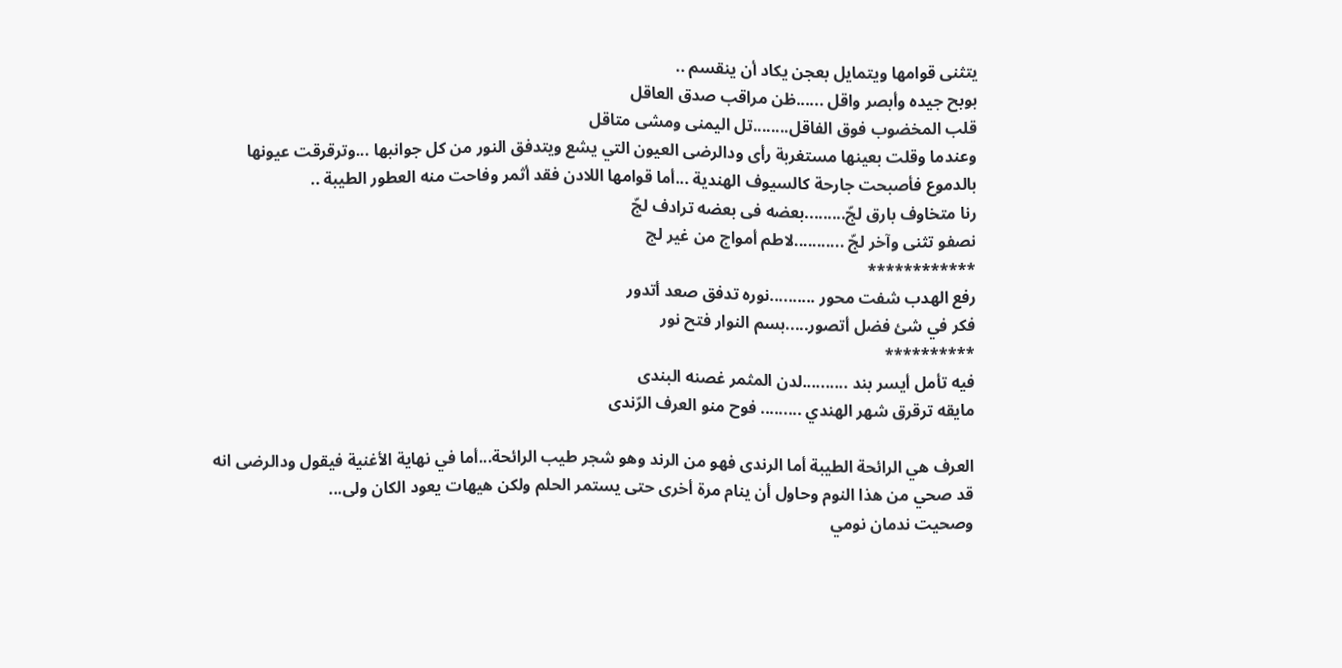يتثنى قوامها ويتمايل بعجن يكاد أن ينقسم ..
بوبح جيده وأبصر واقل ......ظن مراقب صدق العاقل
قلب المخضوب فوق الفاقل........تل اليمنى ومشى متاقل
وعندما وقلت بعينها مستغربة رأى ودالرضى العيون التي يشع ويتدفق النور من كل جوانبها ...وترقرقت عيونها بالدموع فأصبحت جارحة كالسيوف الهندية ...أما قوامها اللادن فقد أثمر وفاحت منه العطور الطيبة ..
رنا متخاوف بارق لجّ.........بعضه فى بعضه ترادف لجّ
نصفو تثنى وآخر لجّ ...........لاطم أمواج من غير لج
************
رفع الهدب شفت محور ..........نوره تدفق صعد أتدور
فكر في شئ فضل أتصور.....بسم النوار فتح نور
**********
فيه تأمل أيسر بند ..........لدن المثمر غصنه البندى
مايقه ترقرق شهر الهندي ......... فوح منو العرف الرّندى

العرف هي الرائحة الطيبة أما الرندى فهو من الرند وهو شجر طيب الرائحة...أما في نهاية الأغنية فيقول ودالرضى انه قد صحي من هذا النوم وحاول أن ينام مرة أخرى حتى يستمر الحلم ولكن هيهات يعود الكان ولى...
وصحيت ندمان نومي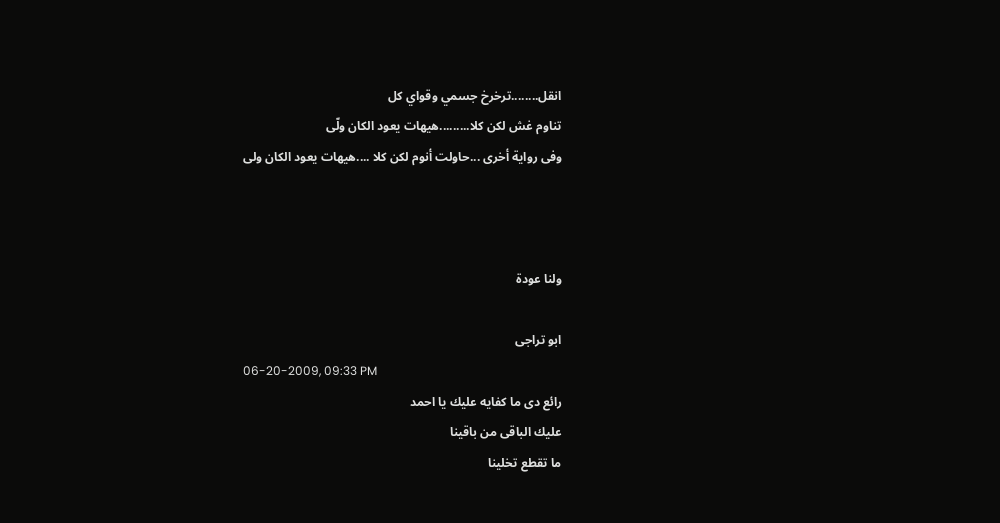انقل........ترخرخ جسمي وقواي كل
تناوم غش لكن كلا.........هيهات يعود الكان ولّى
وفى رواية أخرى ...حاولت أنوم لكن كلا ....هيهات يعود الكان ولى



ولنا عودة

ابو تراجى
06-20-2009, 09:33 PM
رائع دى ما كفايه عليك يا احمد
عليك الباقى من باقينا
ما تقطع تخلينا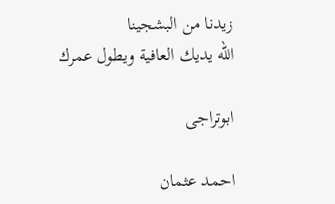زيدنا من البشجينا
الله يديك العافية ويطول عمرك

ابوتراجى

احمد عثمان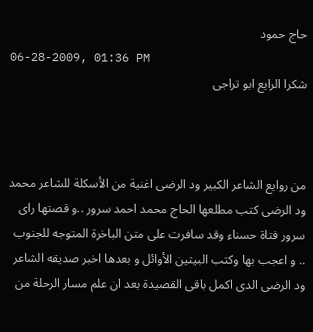حاج حمود
06-28-2009, 01:36 PM
شكرا الرايع ابو تراجى



من روايع الشاعر الكبير ود الرضى اغنية من الأسكلة للشاعر محمد ود الرضى كتب مطلعها الحاج محمد احمد سرور ..و قصتها راى سرور فتاة حسناء وقد سافرت على متن الباخرة المتوجه للجنوب .. و اعجب بها وكتب البيتين الأوائل و بعدها اخبر صديقه الشاعر ود الرضى الدى اكمل باقى القصيدة بعد ان علم مسار الرحلة من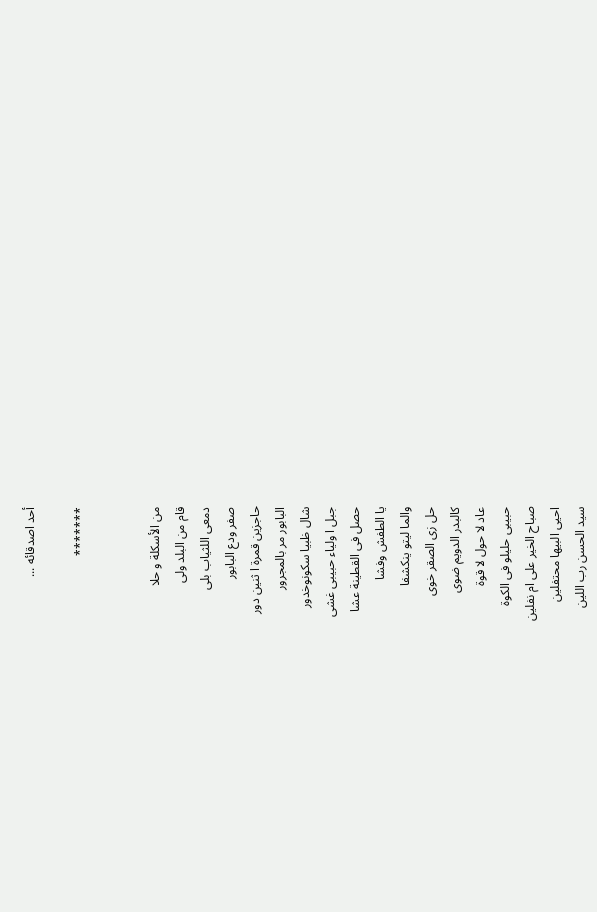أحد اصدقائه ...

*******


من الأسكلة و حلا
قام من البلد ولى
دمعى اللثياب بلى
صفر ودع البابور
حاجزين قمرة ا ثنين دور
البابور مر بالمجرور
شال ظبيا سكونوخدور
جبل ا ولياء حبيبى غشى
حصل فى القطينة عشا
يا الطفش وفشا
والما ليتو ينكشفا
حل زى الصقر خوى
كالبدر الدويم ضوى
عاد لا حول لا قوة
حبيبى حليلو فى الكوة
صباح الخير على ام نفلين
احيى البيها محتفلين
سيد الحسن رب اللين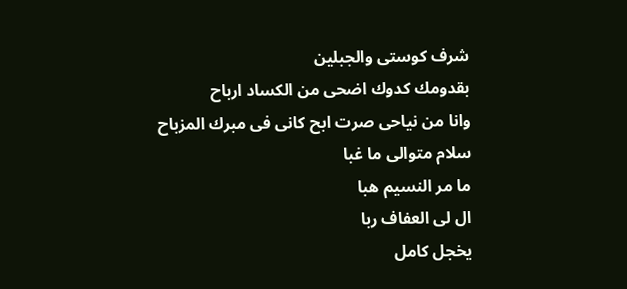شرف كوستى والجبلين
بقدومك كدوك اضحى من الكساد ارباح
وانا من نياحى صرت ابح كانى فى مبرك المزباح
سلام متوالى ما غبا
ما مر النسيم هبا
ال لى العفاف ربا
يخجل كامل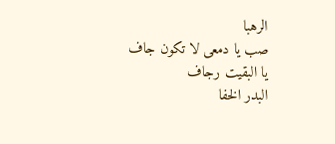الرهبا
صب يا دمعى لا تكون جاف
يا البقيت رجاف
البدر الخفا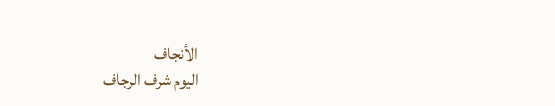الأنجاف
اليوم شرف الرجاف